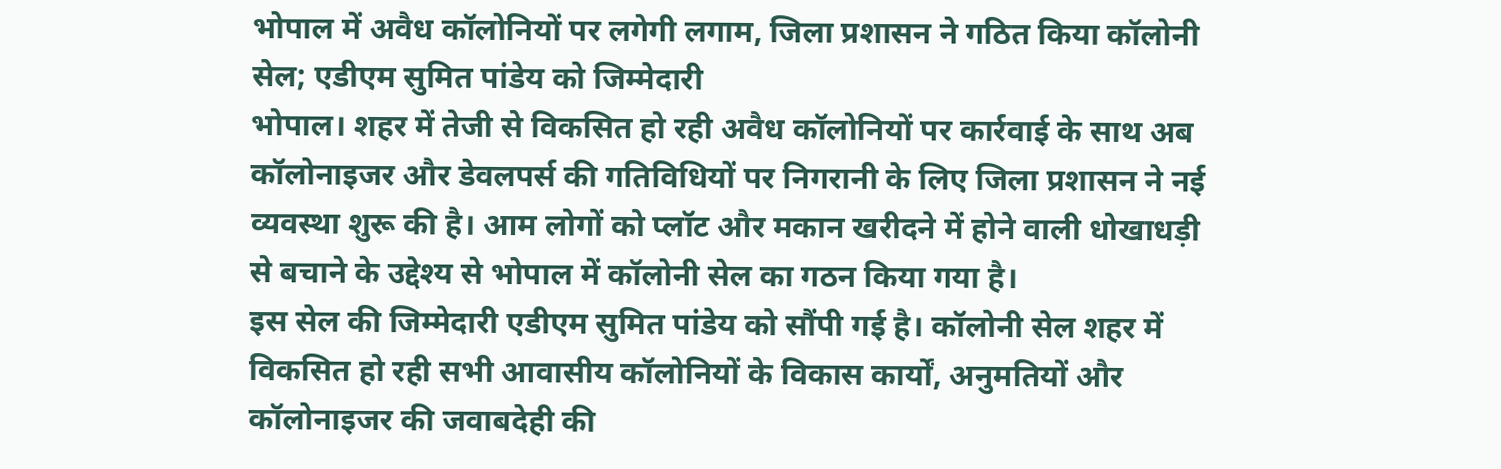भोपाल में अवैध कॉलोनियों पर लगेगी लगाम, जिला प्रशासन ने गठित किया कॉलोनी सेल; एडीएम सुमित पांडेय को जिम्मेदारी
भोपाल। शहर में तेजी से विकसित हो रही अवैध कॉलोनियों पर कार्रवाई के साथ अब कॉलोनाइजर और डेवलपर्स की गतिविधियों पर निगरानी के लिए जिला प्रशासन ने नई व्यवस्था शुरू की है। आम लोगों को प्लॉट और मकान खरीदने में होने वाली धोखाधड़ी से बचाने के उद्देश्य से भोपाल में कॉलोनी सेल का गठन किया गया है।
इस सेल की जिम्मेदारी एडीएम सुमित पांडेय को सौंपी गई है। कॉलोनी सेल शहर में विकसित हो रही सभी आवासीय कॉलोनियों के विकास कार्यों, अनुमतियों और कॉलोनाइजर की जवाबदेही की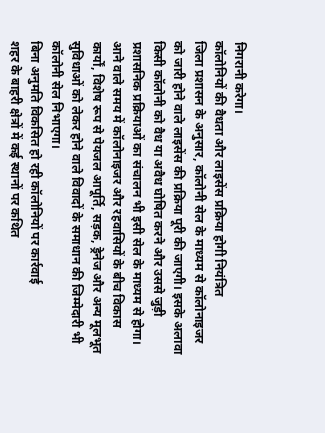निगरानी करेगा।
कॉलोनियों की वैधता और लाइसेंस प्रक्रिया होगी नियंत्रित
जिला प्रशासन के अनुसार, कॉलोनी सेल के माध्यम से कॉलोनाइजर को जारी होने वाले लाइसेंस की प्रक्रिया पूरी की जाएगी। इसके अलावा किसी कॉलोनी को वैध या अवैध घोषित करने और उससे जुड़ी प्रशासनिक प्रक्रियाओं का संचालन भी इसी सेल के माध्यम से होगा।
आने वाले समय में कॉलोनाइजर और रहवासियों के बीच विकास कार्यों, विशेष रूप से पेयजल आपूर्ति, सड़क, ड्रेनेज और अन्य मूलभूत सुविधाओं को लेकर होने वाले विवादों के समाधान की जिम्मेदारी भी कॉलोनी सेल निभाएगा।
बिना अनुमति विकसित हो रही कॉलोनियों पर कार्रवाई
शहर के बाहरी क्षेत्रों में कई स्थानों पर कथित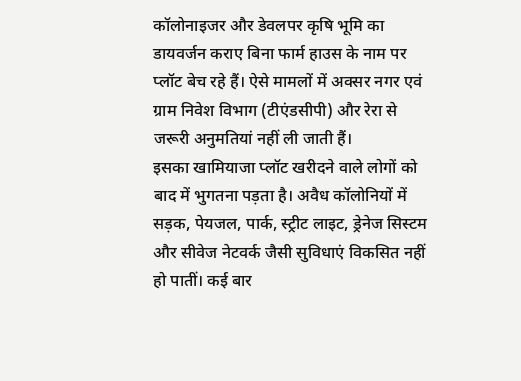कॉलोनाइजर और डेवलपर कृषि भूमि का डायवर्जन कराए बिना फार्म हाउस के नाम पर प्लॉट बेच रहे हैं। ऐसे मामलों में अक्सर नगर एवं ग्राम निवेश विभाग (टीएंडसीपी) और रेरा से जरूरी अनुमतियां नहीं ली जाती हैं।
इसका खामियाजा प्लॉट खरीदने वाले लोगों को बाद में भुगतना पड़ता है। अवैध कॉलोनियों में सड़क, पेयजल, पार्क, स्ट्रीट लाइट, ड्रेनेज सिस्टम और सीवेज नेटवर्क जैसी सुविधाएं विकसित नहीं हो पातीं। कई बार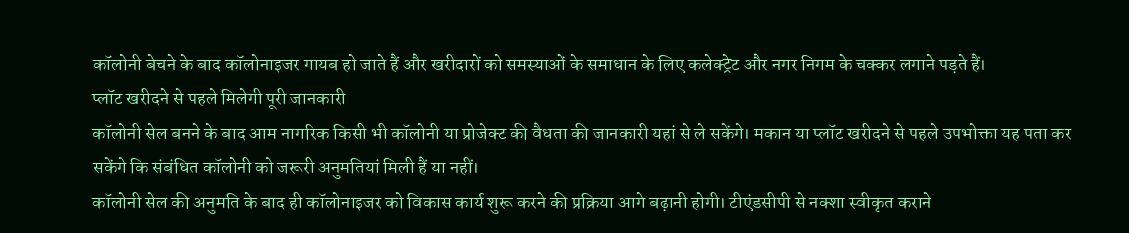कॉलोनी बेचने के बाद कॉलोनाइजर गायब हो जाते हैं और खरीदारों को समस्याओं के समाधान के लिए कलेक्ट्रेट और नगर निगम के चक्कर लगाने पड़ते हैं।
प्लॉट खरीदने से पहले मिलेगी पूरी जानकारी
कॉलोनी सेल बनने के बाद आम नागरिक किसी भी कॉलोनी या प्रोजेक्ट की वैधता की जानकारी यहां से ले सकेंगे। मकान या प्लॉट खरीदने से पहले उपभोक्ता यह पता कर सकेंगे कि संबंधित कॉलोनी को जरूरी अनुमतियां मिली हैं या नहीं।
कॉलोनी सेल की अनुमति के बाद ही कॉलोनाइजर को विकास कार्य शुरू करने की प्रक्रिया आगे बढ़ानी होगी। टीएंडसीपी से नक्शा स्वीकृत कराने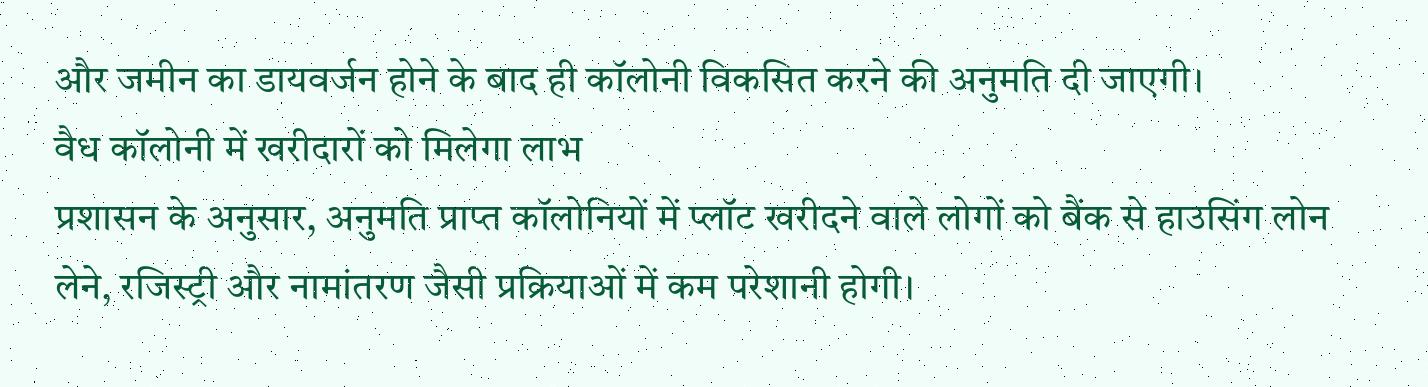और जमीन का डायवर्जन होने के बाद ही कॉलोनी विकसित करने की अनुमति दी जाएगी।
वैध कॉलोनी में खरीदारों को मिलेगा लाभ
प्रशासन के अनुसार, अनुमति प्राप्त कॉलोनियों में प्लॉट खरीदने वाले लोगों को बैंक से हाउसिंग लोन लेने, रजिस्ट्री और नामांतरण जैसी प्रक्रियाओं में कम परेशानी होगी।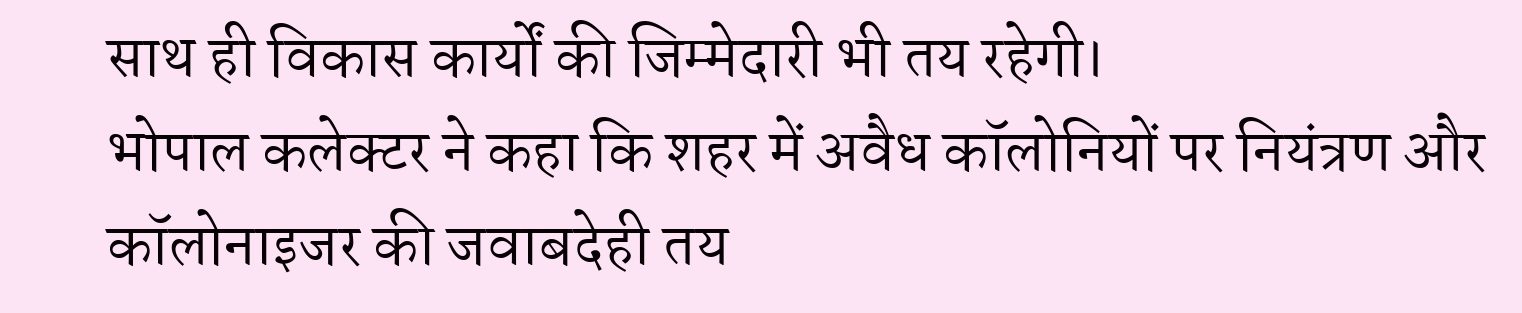साथ ही विकास कार्यों की जिम्मेदारी भी तय रहेगी।
भोपाल कलेक्टर ने कहा कि शहर में अवैध कॉलोनियों पर नियंत्रण और कॉलोनाइजर की जवाबदेही तय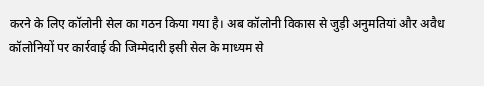करने के लिए कॉलोनी सेल का गठन किया गया है। अब कॉलोनी विकास से जुड़ी अनुमतियां और अवैध कॉलोनियों पर कार्रवाई की जिम्मेदारी इसी सेल के माध्यम से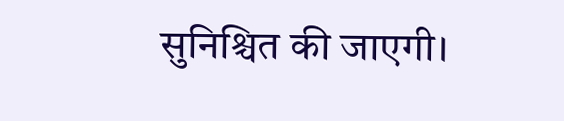सुनिश्चित की जाएगी।